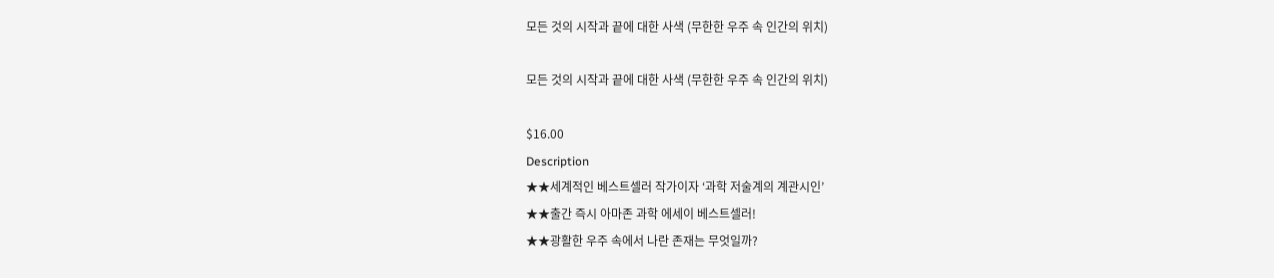모든 것의 시작과 끝에 대한 사색 (무한한 우주 속 인간의 위치)

모든 것의 시작과 끝에 대한 사색 (무한한 우주 속 인간의 위치)

$16.00
Description
★★세계적인 베스트셀러 작가이자 ‘과학 저술계의 계관시인’
★★출간 즉시 아마존 과학 에세이 베스트셀러!
★★광활한 우주 속에서 나란 존재는 무엇일까?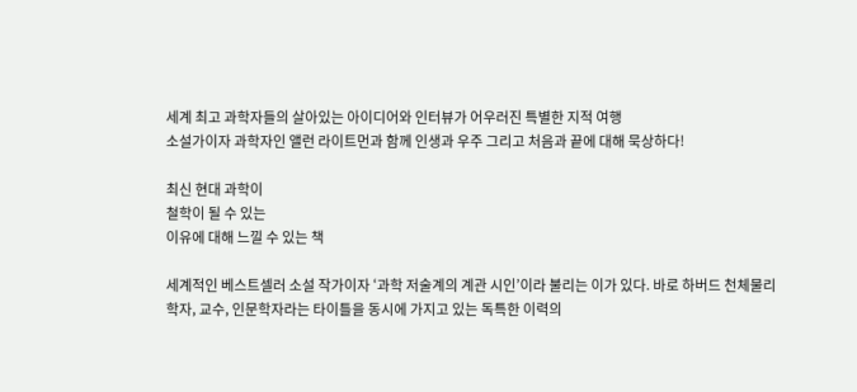세계 최고 과학자들의 살아있는 아이디어와 인터뷰가 어우러진 특별한 지적 여행
소설가이자 과학자인 앨런 라이트먼과 함께 인생과 우주 그리고 처음과 끝에 대해 묵상하다!

최신 현대 과학이
철학이 될 수 있는
이유에 대해 느낄 수 있는 책

세계적인 베스트셀러 소설 작가이자 ‘과학 저술계의 계관 시인’이라 불리는 이가 있다. 바로 하버드 천체물리학자, 교수, 인문학자라는 타이틀을 동시에 가지고 있는 독특한 이력의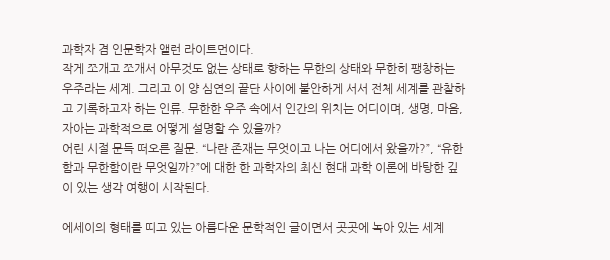과학자 겸 인문학자 앨런 라이트먼이다.
작게 쪼개고 쪼개서 아무것도 없는 상태로 향하는 무한의 상태와 무한히 팽창하는 우주라는 세계. 그리고 이 양 심연의 끝단 사이에 불안하게 서서 전체 세계를 관찰하고 기록하고자 하는 인류. 무한한 우주 속에서 인간의 위치는 어디이며, 생명, 마음, 자아는 과학적으로 어떻게 설명할 수 있을까?
어린 시절 문득 떠오른 질문. “나란 존재는 무엇이고 나는 어디에서 왔을까?”, “유한함과 무한함이란 무엇일까?”에 대한 한 과학자의 최신 현대 과학 이론에 바탕한 깊이 있는 생각 여행이 시작된다.

에세이의 형태를 띠고 있는 아름다운 문학적인 글이면서 곳곳에 녹아 있는 세계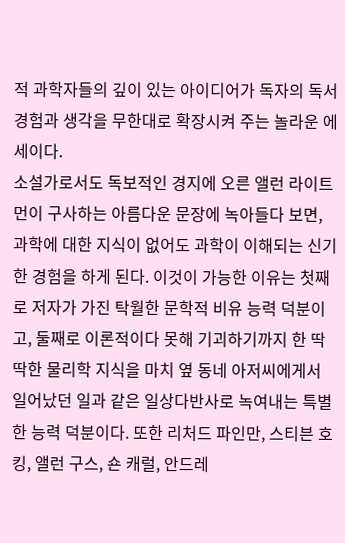적 과학자들의 깊이 있는 아이디어가 독자의 독서 경험과 생각을 무한대로 확장시켜 주는 놀라운 에세이다.
소설가로서도 독보적인 경지에 오른 앨런 라이트먼이 구사하는 아름다운 문장에 녹아들다 보면, 과학에 대한 지식이 없어도 과학이 이해되는 신기한 경험을 하게 된다. 이것이 가능한 이유는 첫째로 저자가 가진 탁월한 문학적 비유 능력 덕분이고, 둘째로 이론적이다 못해 기괴하기까지 한 딱딱한 물리학 지식을 마치 옆 동네 아저씨에게서 일어났던 일과 같은 일상다반사로 녹여내는 특별한 능력 덕분이다. 또한 리처드 파인만, 스티븐 호킹, 앨런 구스, 숀 캐럴, 안드레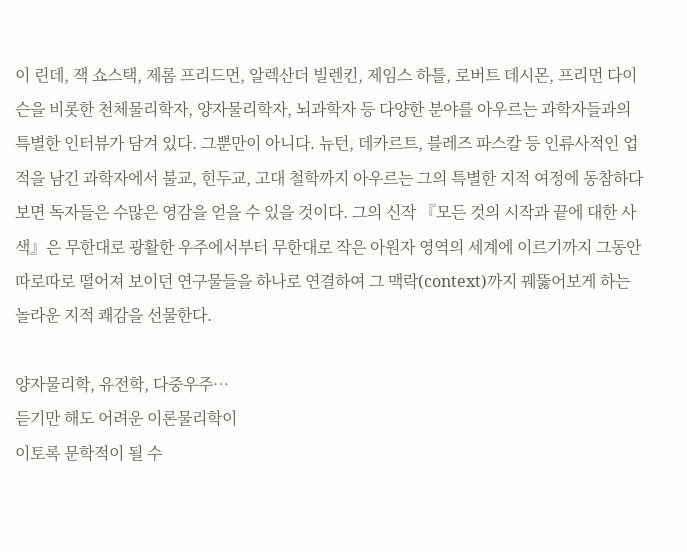이 린데, 잭 쇼스택, 제롬 프리드먼, 알렉산더 빌렌킨, 제임스 하틀, 로버트 데시몬, 프리먼 다이슨을 비롯한 천체물리학자, 양자물리학자, 뇌과학자 등 다양한 분야를 아우르는 과학자들과의 특별한 인터뷰가 담겨 있다. 그뿐만이 아니다. 뉴턴, 데카르트, 블레즈 파스칼 등 인류사적인 업적을 남긴 과학자에서 불교, 힌두교, 고대 철학까지 아우르는 그의 특별한 지적 여정에 동참하다 보면 독자들은 수많은 영감을 얻을 수 있을 것이다. 그의 신작 『모든 것의 시작과 끝에 대한 사색』은 무한대로 광활한 우주에서부터 무한대로 작은 아원자 영역의 세계에 이르기까지 그동안 따로따로 떨어져 보이던 연구물들을 하나로 연결하여 그 맥락(context)까지 꿰뚫어보게 하는 놀라운 지적 쾌감을 선물한다.

양자물리학, 유전학, 다중우주…
듣기만 해도 어려운 이론물리학이
이토록 문학적이 될 수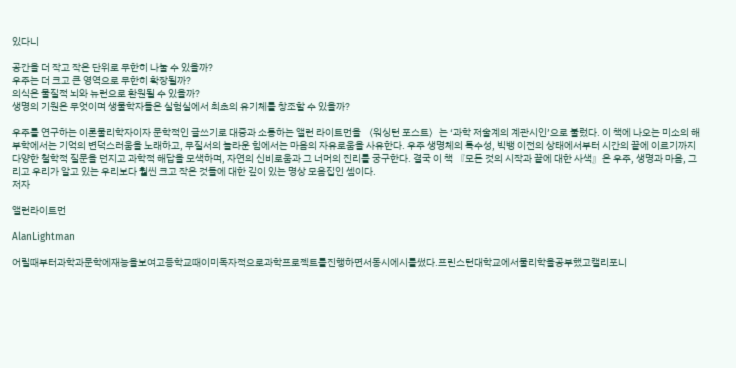있다니

공간을 더 작고 작은 단위로 무한히 나눌 수 있을까?
우주는 더 크고 큰 영역으로 무한히 확장될까?
의식은 물질적 뇌와 뉴런으로 환원될 수 있을까?
생명의 기원은 무엇이며 생물학자들은 실험실에서 최초의 유기체를 창조할 수 있을까?

우주를 연구하는 이론물리학자이자 문학적인 글쓰기로 대중과 소통하는 앨런 라이트먼을 〈워싱턴 포스트〉는 ‘과학 저술계의 계관시인’으로 불렀다. 이 책에 나오는 미소의 해부학에서는 기억의 변덕스러움을 노래하고, 무질서의 놀라운 힘에서는 마음의 자유로움을 사유한다. 우주 생명체의 특수성, 빅뱅 이전의 상태에서부터 시간의 끝에 이르기까지 다양한 철학적 질문을 던지고 과학적 해답을 모색하며, 자연의 신비로움과 그 너머의 진리를 궁구한다. 결국 이 책 『모든 것의 시작과 끝에 대한 사색』은 우주, 생명과 마음, 그리고 우리가 알고 있는 우리보다 훨씬 크고 작은 것들에 대한 깊이 있는 명상 모음집인 셈이다.
저자

앨런라이트먼

AlanLightman

어릴때부터과학과문학에재능을보여고등학교때이미독자적으로과학프로젝트를진행하면서동시에시를썼다.프린스턴대학교에서물리학을공부했고캘리포니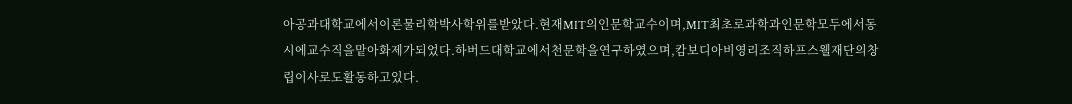아공과대학교에서이론물리학박사학위를받았다.현재MIT의인문학교수이며,MIT최초로과학과인문학모두에서동시에교수직을맡아화제가되었다.하버드대학교에서천문학을연구하였으며,캄보디아비영리조직하프스웰재단의창립이사로도활동하고있다.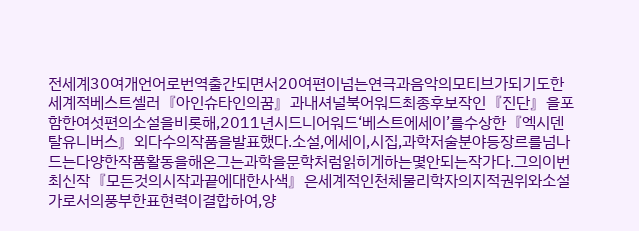전세계30여개언어로번역출간되면서20여편이넘는연극과음악의모티브가되기도한세계적베스트셀러『아인슈타인의꿈』과내셔널북어워드최종후보작인『진단』을포함한여섯편의소설을비롯해,2011년시드니어워드‘베스트에세이’를수상한『엑시덴탈유니버스』외다수의작품을발표했다.소설,에세이,시집,과학저술분야등장르를넘나드는다양한작품활동을해온그는과학을문학처럼읽히게하는몇안되는작가다.그의이번최신작『모든것의시작과끝에대한사색』은세계적인천체물리학자의지적권위와소설가로서의풍부한표현력이결합하여,양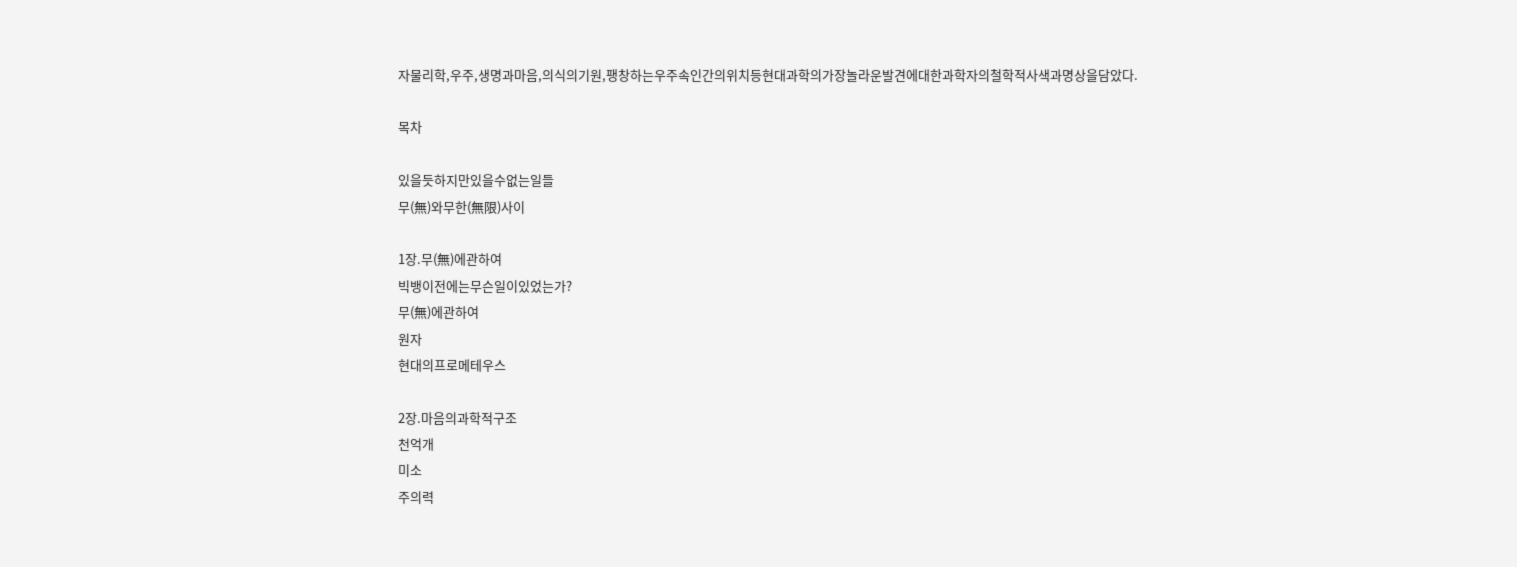자물리학,우주,생명과마음,의식의기원,팽창하는우주속인간의위치등현대과학의가장놀라운발견에대한과학자의철학적사색과명상을담았다.

목차

있을듯하지만있을수없는일들
무(無)와무한(無限)사이

1장.무(無)에관하여
빅뱅이전에는무슨일이있었는가?
무(無)에관하여
원자
현대의프로메테우스

2장.마음의과학적구조
천억개
미소
주의력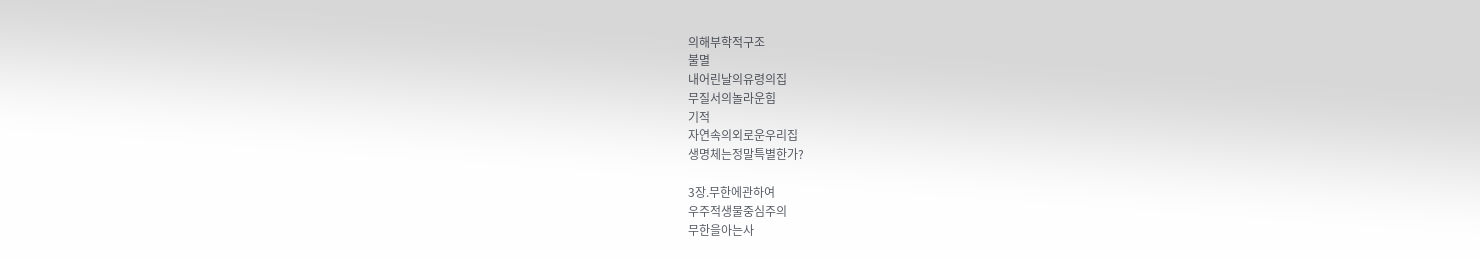의해부학적구조
불멸
내어린날의유령의집
무질서의놀라운힘
기적
자연속의외로운우리집
생명체는정말특별한가?

3장.무한에관하여
우주적생물중심주의
무한을아는사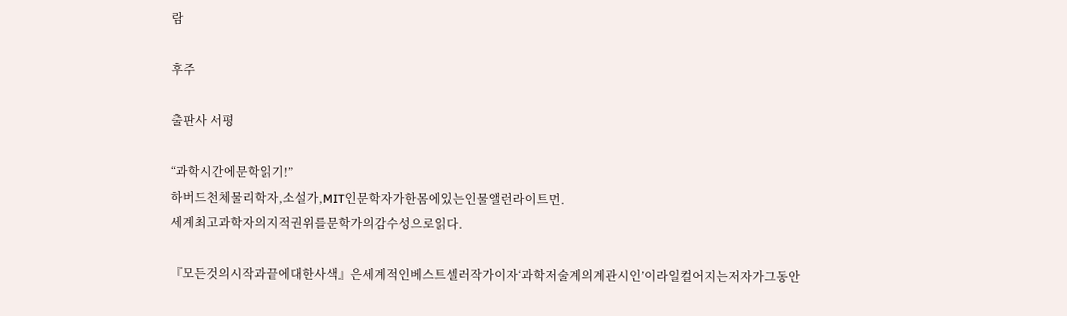람

후주

출판사 서평

“과학시간에문학읽기!”
하버드천체물리학자,소설가,MIT인문학자가한몸에있는인물앨런라이트먼.
세계최고과학자의지적권위를문학가의감수성으로읽다.

『모든것의시작과끝에대한사색』은세계적인베스트셀러작가이자‘과학저술계의계관시인’이라일컬어지는저자가그동안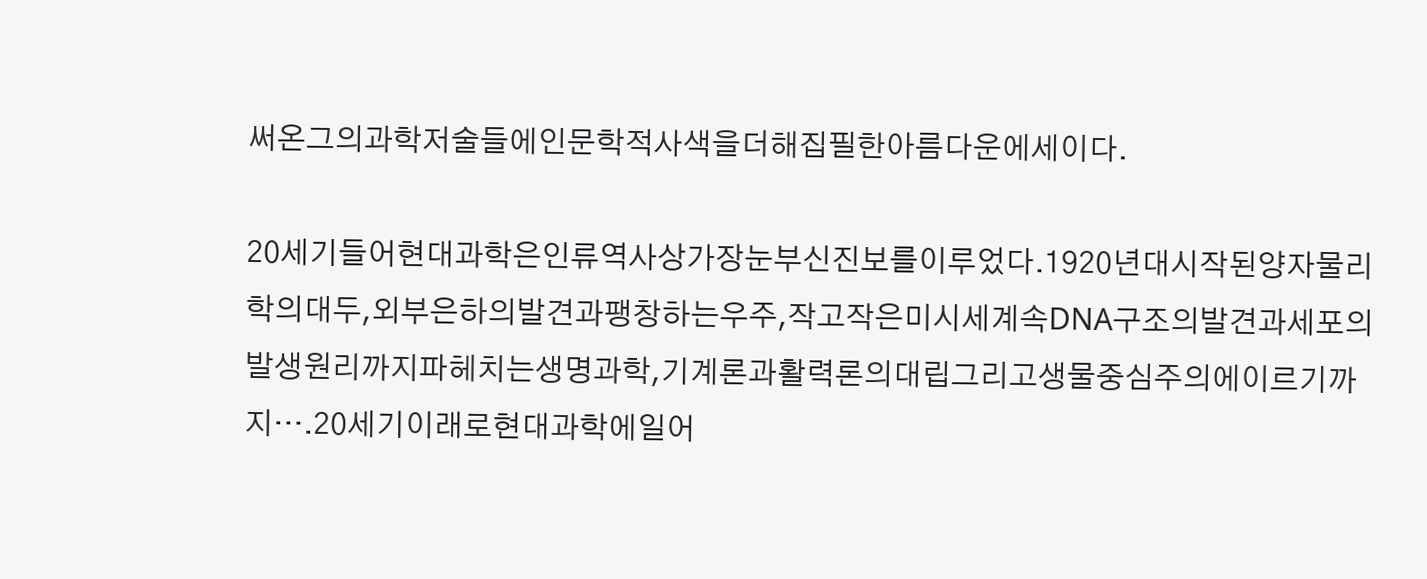써온그의과학저술들에인문학적사색을더해집필한아름다운에세이다.

20세기들어현대과학은인류역사상가장눈부신진보를이루었다.1920년대시작된양자물리학의대두,외부은하의발견과팽창하는우주,작고작은미시세계속DNA구조의발견과세포의발생원리까지파헤치는생명과학,기계론과활력론의대립그리고생물중심주의에이르기까지….20세기이래로현대과학에일어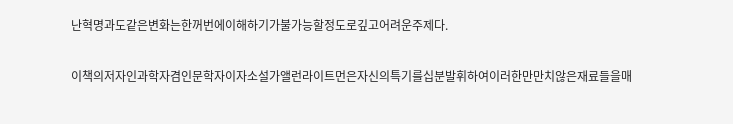난혁명과도같은변화는한꺼번에이해하기가불가능할정도로깊고어려운주제다.

이책의저자인과학자겸인문학자이자소설가앨런라이트먼은자신의특기를십분발휘하여이러한만만치않은재료들을매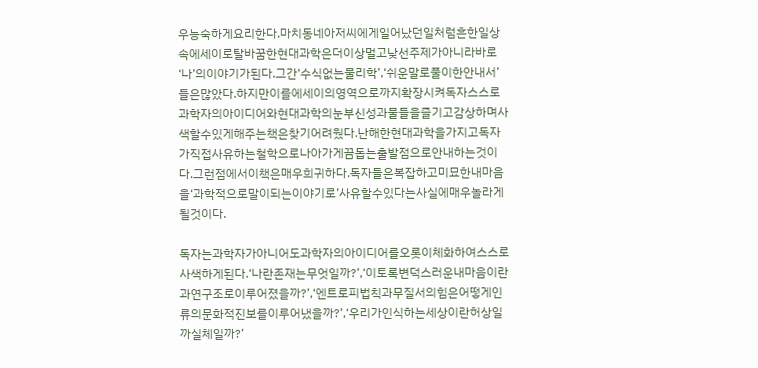우능숙하게요리한다.마치동네아저씨에게일어났던일처럼흔한일상속에세이로탈바꿈한현대과학은더이상멀고낮선주제가아니라바로‘나’의이야기가된다.그간‘수식없는물리학’,‘쉬운말로풀이한안내서’들은많았다.하지만이를에세이의영역으로까지확장시켜독자스스로과학자의아이디어와현대과학의눈부신성과물들을즐기고감상하며사색할수있게해주는책은찾기어려웠다.난해한현대과학을가지고독자가직접사유하는철학으로나아가게끔돕는출발점으로안내하는것이다.그런점에서이책은매우희귀하다.독자들은복잡하고미묘한내마음을‘과학적으로말이되는이야기로’사유할수있다는사실에매우놀라게될것이다.

독자는과학자가아니어도과학자의아이디어를오롯이체화하여스스로사색하게된다.‘나란존재는무엇일까?’,‘이토록변덕스러운내마음이란과연구조로이루어졌을까?’,‘엔트로피법칙과무질서의힘은어떻게인류의문화적진보를이루어냈을까?’,‘우리가인식하는세상이란허상일까실체일까?’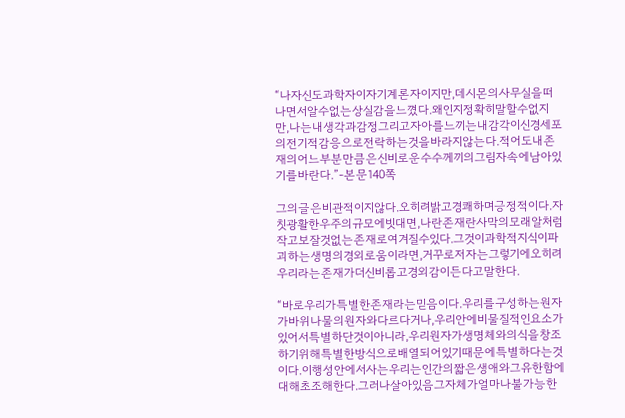“나자신도과학자이자기계론자이지만,데시몬의사무실을떠나면서알수없는상실감을느꼈다.왜인지정확히말할수없지만,나는내생각과감정그리고자아를느끼는내감각이신경세포의전기적감응으로전락하는것을바라지않는다.적어도내존재의어느부분만큼은신비로운수수께끼의그림자속에남아있기를바란다.”-본문140쪽

그의글은비관적이지않다.오히려밝고경쾌하며긍정적이다.자칫광활한우주의규모에빗대면,나란존재란사막의모래알처럼작고보잘것없는존재로여겨질수있다.그것이과학적지식이파괴하는생명의경외로움이라면,거꾸로저자는그렇기에오히려우리라는존재가더신비롭고경외감이든다고말한다.

“바로우리가특별한존재라는믿음이다.우리를구성하는원자가바위나물의원자와다르다거나,우리안에비물질적인요소가있어서특별하단것이아니라,우리원자가생명체와의식을창조하기위해특별한방식으로배열되어있기때문에특별하다는것이다.이행성안에서사는우리는인간의짧은생애와그유한함에대해초조해한다.그러나살아있음그자체가얼마나불가능한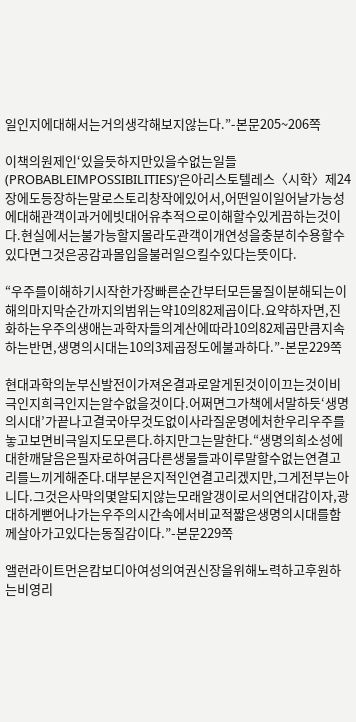일인지에대해서는거의생각해보지않는다.”-본문205~206쪽

이책의원제인‘있을듯하지만있을수없는일들(PROBABLEIMPOSSIBILITIES)’은아리스토텔레스〈시학〉제24장에도등장하는말로스토리창작에있어서,어떤일이일어날가능성에대해관객이과거에빗대어유추적으로이해할수있게끔하는것이다.현실에서는불가능할지몰라도관객이개연성을충분히수용할수있다면그것은공감과몰입을불러일으킬수있다는뜻이다.

“우주를이해하기시작한가장빠른순간부터모든물질이분해되는이해의마지막순간까지의범위는약10의82제곱이다.요약하자면,진화하는우주의생애는과학자들의계산에따라10의82제곱만큼지속하는반면,생명의시대는10의3제곱정도에불과하다.”-본문229쪽

현대과학의눈부신발전이가져온결과로알게된것이이끄는것이비극인지희극인지는알수없을것이다.어쩌면그가책에서말하듯‘생명의시대’가끝나고결국아무것도없이사라질운명에처한우리우주를놓고보면비극일지도모른다.하지만그는말한다.“생명의희소성에대한깨달음은필자로하여금다른생물들과이루말할수없는연결고리를느끼게해준다.대부분은지적인연결고리겠지만,그게전부는아니다.그것은사막의몇알되지않는모래알갱이로서의연대감이자,광대하게뻗어나가는우주의시간속에서비교적짧은생명의시대를함께살아가고있다는동질감이다.”-본문229쪽

앨런라이트먼은캄보디아여성의여권신장을위해노력하고후원하는비영리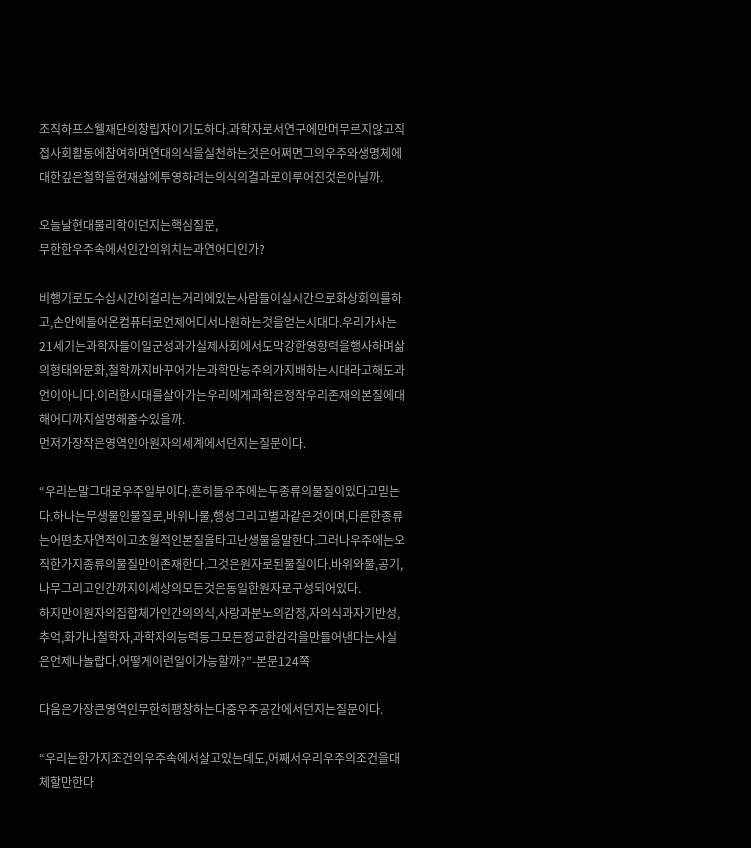조직하프스웰재단의창립자이기도하다.과학자로서연구에만머무르지않고직접사회활동에참여하며연대의식을실천하는것은어쩌면그의우주와생명체에대한깊은철학을현재삶에투영하려는의식의결과로이루어진것은아닐까.

오늘날현대물리학이던지는핵심질문,
무한한우주속에서인간의위치는과연어디인가?

비행기로도수십시간이걸리는거리에있는사람들이실시간으로화상회의를하고,손안에들어온컴퓨터로언제어디서나원하는것을얻는시대다.우리가사는21세기는과학자들이일군성과가실제사회에서도막강한영향력을행사하며삶의형태와문화,철학까지바꾸어가는과학만능주의가지배하는시대라고해도과언이아니다.이러한시대를살아가는우리에게과학은정작우리존재의본질에대해어디까지설명해줄수있을까.
먼저가장작은영역인아원자의세계에서던지는질문이다.

“우리는말그대로우주일부이다.흔히들우주에는두종류의물질이있다고믿는다.하나는무생물인물질로,바위나물,행성그리고별과같은것이며,다른한종류는어떤초자연적이고초월적인본질을타고난생물을말한다.그러나우주에는오직한가지종류의물질만이존재한다.그것은원자로된물질이다.바위와물,공기,나무그리고인간까지이세상의모든것은동일한원자로구성되어있다.
하지만이원자의집합체가인간의의식,사랑과분노의감정,자의식과자기반성,추억,화가나철학자,과학자의능력등그모든정교한감각을만들어낸다는사실은언제나놀랍다.어떻게이런일이가능할까?”-본문124쪽

다음은가장큰영역인무한히팽창하는다중우주공간에서던지는질문이다.

“우리는한가지조건의우주속에서살고있는데도,어째서우리우주의조건을대체할만한다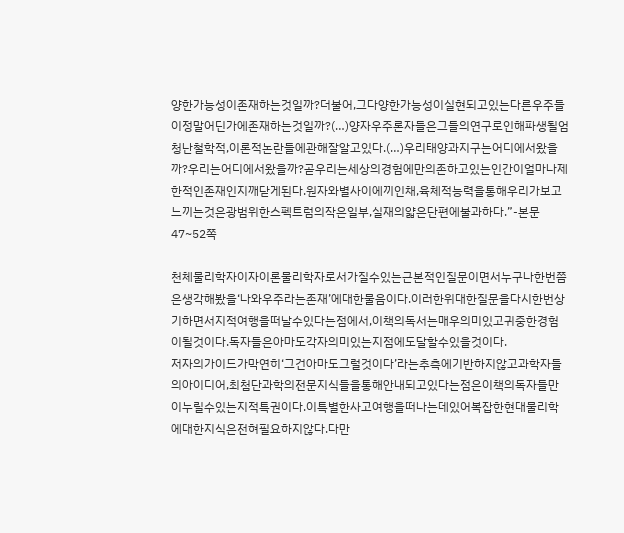양한가능성이존재하는것일까?더불어,그다양한가능성이실현되고있는다른우주들이정말어딘가에존재하는것일까?(…)양자우주론자들은그들의연구로인해파생될엄청난철학적,이론적논란들에관해잘알고있다.(…)우리태양과지구는어디에서왔을까?우리는어디에서왔을까?곧우리는세상의경험에만의존하고있는인간이얼마나제한적인존재인지깨닫게된다.원자와별사이에끼인채,육체적능력을통해우리가보고느끼는것은광범위한스펙트럼의작은일부,실재의얇은단편에불과하다.”-본문47~52쪽

천체물리학자이자이론물리학자로서가질수있는근본적인질문이면서누구나한번쯤은생각해봤을‘나와우주라는존재’에대한물음이다.이러한위대한질문을다시한번상기하면서지적여행을떠날수있다는점에서,이책의독서는매우의미있고귀중한경험이될것이다.독자들은아마도각자의미있는지점에도달할수있을것이다.
저자의가이드가막연히‘그건아마도그럴것이다’라는추측에기반하지않고과학자들의아이디어,최첨단과학의전문지식들을통해안내되고있다는점은이책의독자들만이누릴수있는지적특권이다.이특별한사고여행을떠나는데있어복잡한현대물리학에대한지식은전혀필요하지않다.다만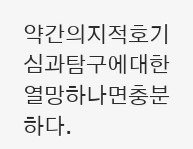약간의지적호기심과탐구에대한열망하나면충분하다.